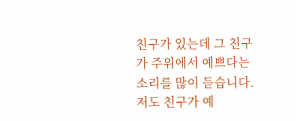친구가 있는데 그 친구가 주위에서 예쁘다는 소리를 많이 듣습니다. 저도 친구가 예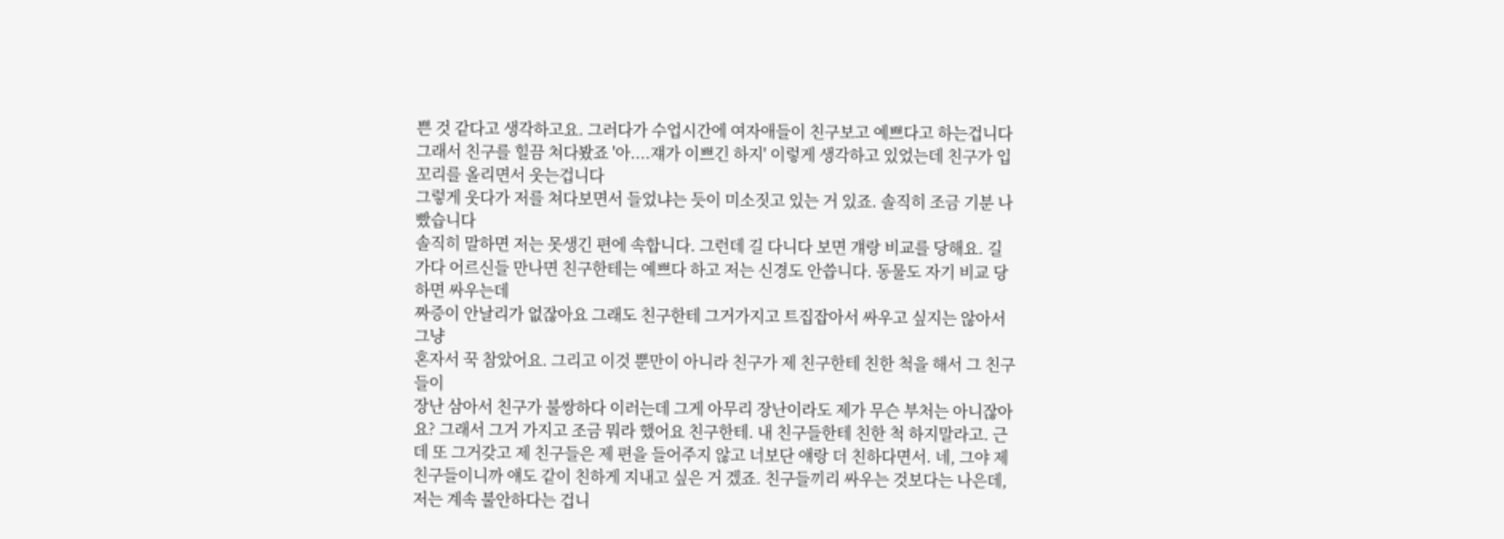쁜 것 같다고 생각하고요. 그러다가 수업시간에 여자애들이 친구보고 예쁘다고 하는겁니다 그래서 친구를 힐끔 쳐다봤죠 '아....쟤가 이쁘긴 하지' 이렇게 생각하고 있었는데 친구가 입꼬리를 올리면서 웃는겁니다
그렇게 웃다가 저를 쳐다보면서 들었냐는 듯이 미소짓고 있는 거 있죠. 솔직히 조금 기분 나빴습니다
솔직히 말하면 저는 못생긴 편에 속합니다. 그런데 길 다니다 보면 걔랑 비교를 당해요. 길 가다 어르신들 만나면 친구한테는 예쁘다 하고 저는 신경도 안씁니다. 동물도 자기 비교 당하면 싸우는데
짜증이 안날리가 없잖아요 그래도 친구한테 그거가지고 트집잡아서 싸우고 싶지는 않아서 그냥
혼자서 꾹 참았어요. 그리고 이것 뿐만이 아니라 친구가 제 친구한테 친한 척을 해서 그 친구들이
장난 삼아서 친구가 불쌍하다 이러는데 그게 아무리 장난이라도 제가 무슨 부처는 아니잖아요? 그래서 그거 가지고 조금 뭐라 했어요 친구한테. 내 친구들한테 친한 척 하지말라고. 근데 또 그거갖고 제 친구들은 제 편을 들어주지 않고 너보단 얘랑 더 친하다면서. 네, 그야 제 친구들이니까 얘도 같이 친하게 지내고 싶은 거 겠죠. 친구들끼리 싸우는 것보다는 나은데, 저는 계속 불안하다는 겁니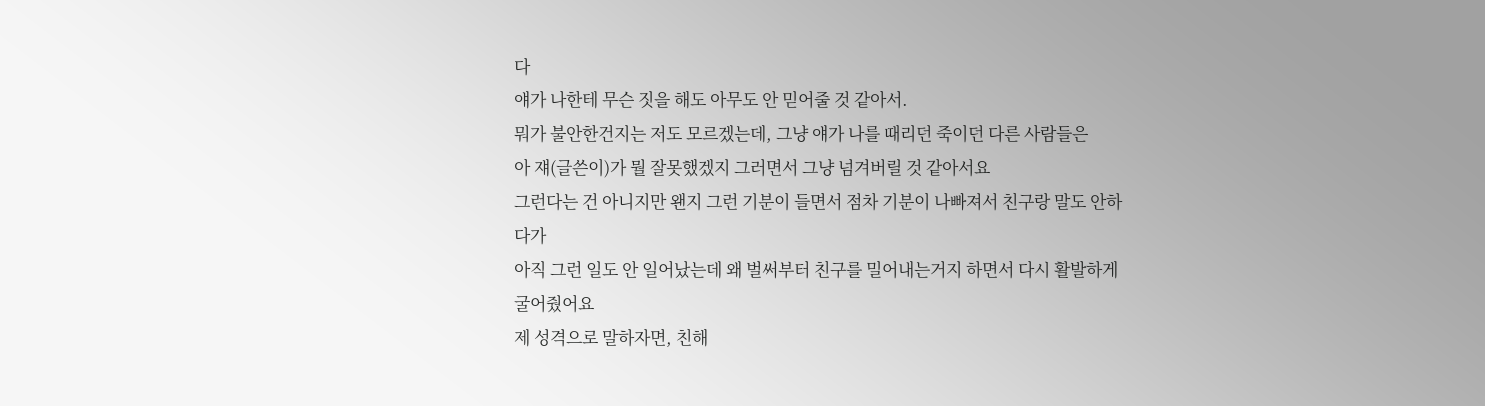다
얘가 나한테 무슨 짓을 해도 아무도 안 믿어줄 것 같아서.
뭐가 불안한건지는 저도 모르겠는데, 그냥 얘가 나를 때리던 죽이던 다른 사람들은
아 쟤(글쓴이)가 뭘 잘못했겠지 그러면서 그냥 넘겨버릴 것 같아서요
그런다는 건 아니지만 왠지 그런 기분이 들면서 점차 기분이 나빠져서 친구랑 말도 안하다가
아직 그런 일도 안 일어났는데 왜 벌써부터 친구를 밀어내는거지 하면서 다시 활발하게 굴어줬어요
제 성격으로 말하자면, 친해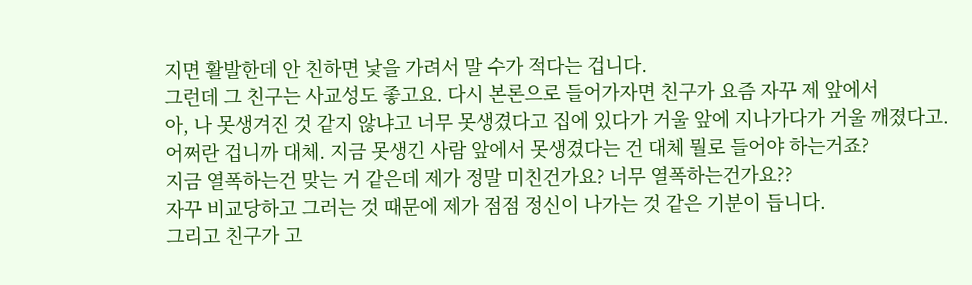지면 활발한데 안 친하면 낯을 가려서 말 수가 적다는 겁니다.
그런데 그 친구는 사교성도 좋고요. 다시 본론으로 들어가자면 친구가 요즘 자꾸 제 앞에서
아, 나 못생겨진 것 같지 않냐고 너무 못생겼다고 집에 있다가 거울 앞에 지나가다가 거울 깨졌다고.
어쩌란 겁니까 대체. 지금 못생긴 사람 앞에서 못생겼다는 건 대체 뭘로 들어야 하는거죠?
지금 열폭하는건 맞는 거 같은데 제가 정말 미친건가요? 너무 열폭하는건가요??
자꾸 비교당하고 그러는 것 때문에 제가 점점 정신이 나가는 것 같은 기분이 듭니다.
그리고 친구가 고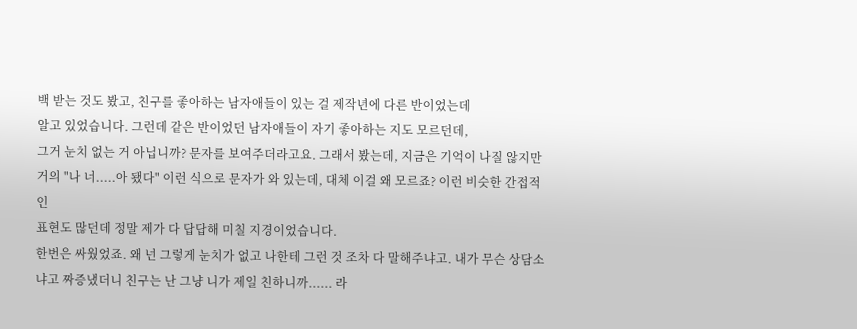백 받는 것도 봤고, 친구를 좋아하는 남자애들이 있는 걸 제작년에 다른 반이었는데
알고 있었습니다. 그런데 같은 반이었던 남자애들이 자기 좋아하는 지도 모르던데,
그거 눈치 없는 거 아닙니까? 문자를 보여주더라고요. 그래서 봤는데, 지금은 기억이 나질 않지만
거의 "나 너.....아 됐다" 이런 식으로 문자가 와 있는데, 대체 이걸 왜 모르죠? 이런 비슷한 간접적인
표현도 많던데 정말 제가 다 답답해 미칠 지경이었습니다.
한번은 싸웠었죠. 왜 넌 그렇게 눈치가 없고 나한테 그런 것 조차 다 말해주냐고. 내가 무슨 상담소냐고 짜증냈더니 친구는 난 그냥 니가 제일 친하니까...... 라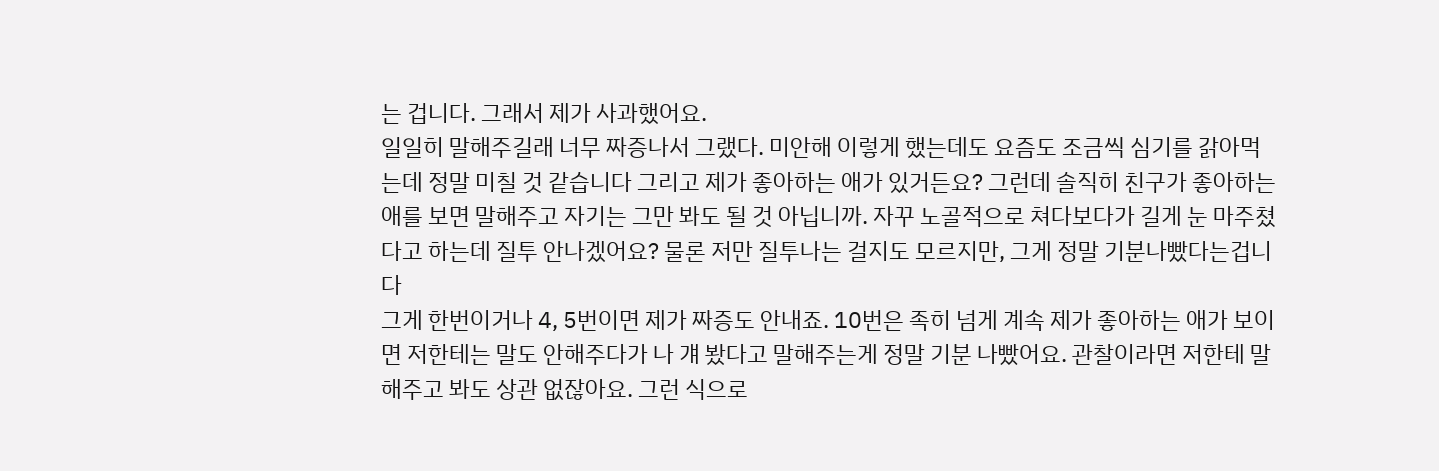는 겁니다. 그래서 제가 사과했어요.
일일히 말해주길래 너무 짜증나서 그랬다. 미안해 이렇게 했는데도 요즘도 조금씩 심기를 갉아먹는데 정말 미칠 것 같습니다 그리고 제가 좋아하는 애가 있거든요? 그런데 솔직히 친구가 좋아하는 애를 보면 말해주고 자기는 그만 봐도 될 것 아닙니까. 자꾸 노골적으로 쳐다보다가 길게 눈 마주쳤다고 하는데 질투 안나겠어요? 물론 저만 질투나는 걸지도 모르지만, 그게 정말 기분나빴다는겁니다
그게 한번이거나 4, 5번이면 제가 짜증도 안내죠. 10번은 족히 넘게 계속 제가 좋아하는 애가 보이면 저한테는 말도 안해주다가 나 걔 봤다고 말해주는게 정말 기분 나빴어요. 관찰이라면 저한테 말해주고 봐도 상관 없잖아요. 그런 식으로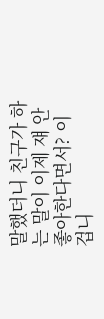말했더니 친구가 하는 말이 이제 쟤 안 좋아한다면서? 이겁니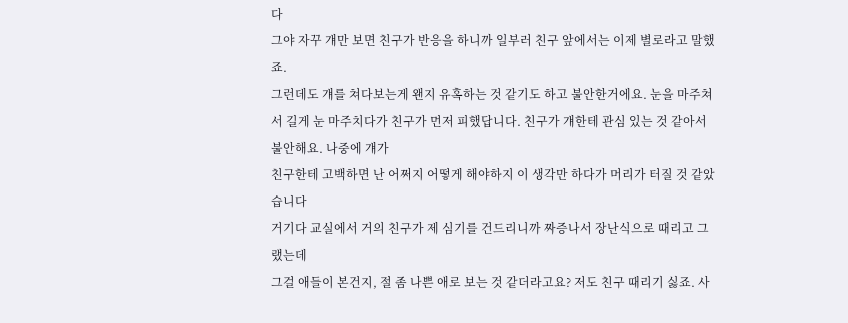다
그야 자꾸 걔만 보면 친구가 반응을 하니까 일부러 친구 앞에서는 이제 별로라고 말했죠.
그런데도 걔를 쳐다보는게 왠지 유혹하는 것 같기도 하고 불안한거에요. 눈을 마주쳐서 길게 눈 마주치다가 친구가 먼저 피했답니다. 친구가 걔한테 관심 있는 것 같아서 불안해요. 나중에 걔가
친구한테 고백하면 난 어쩌지 어떻게 해야하지 이 생각만 하다가 머리가 터질 것 같았습니다
거기다 교실에서 거의 친구가 제 심기를 건드리니까 짜증나서 장난식으로 때리고 그랬는데
그걸 애들이 본건지, 절 좀 나쁜 애로 보는 것 같더라고요? 저도 친구 때리기 싫죠. 사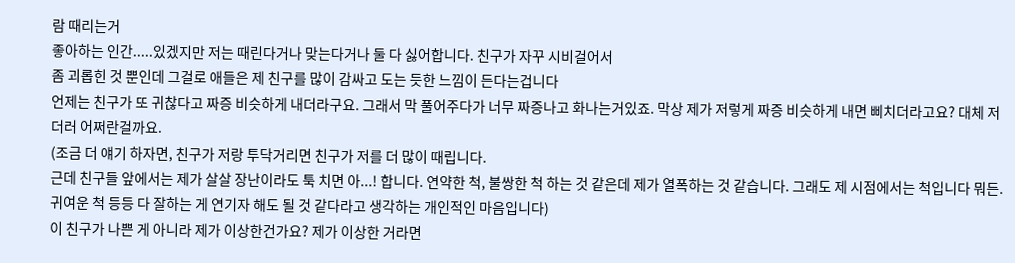람 때리는거
좋아하는 인간.....있겠지만 저는 때린다거나 맞는다거나 둘 다 싫어합니다. 친구가 자꾸 시비걸어서
좀 괴롭힌 것 뿐인데 그걸로 애들은 제 친구를 많이 감싸고 도는 듯한 느낌이 든다는겁니다
언제는 친구가 또 귀찮다고 짜증 비슷하게 내더라구요. 그래서 막 풀어주다가 너무 짜증나고 화나는거있죠. 막상 제가 저렇게 짜증 비슷하게 내면 삐치더라고요? 대체 저더러 어쩌란걸까요.
(조금 더 얘기 하자면, 친구가 저랑 투닥거리면 친구가 저를 더 많이 때립니다.
근데 친구들 앞에서는 제가 살살 장난이라도 툭 치면 아...! 합니다. 연약한 척, 불쌍한 척 하는 것 같은데 제가 열폭하는 것 같습니다. 그래도 제 시점에서는 척입니다 뭐든. 귀여운 척 등등 다 잘하는 게 연기자 해도 될 것 같다라고 생각하는 개인적인 마음입니다)
이 친구가 나쁜 게 아니라 제가 이상한건가요? 제가 이상한 거라면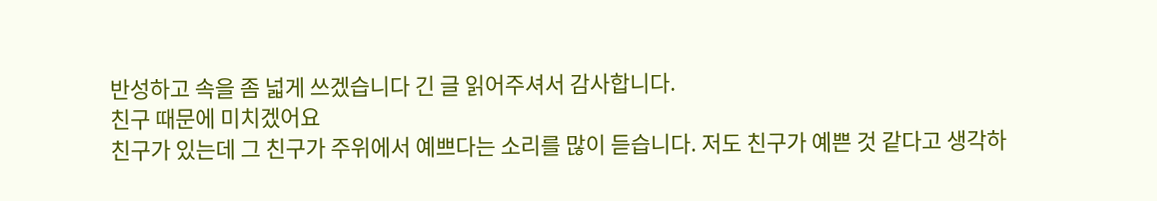반성하고 속을 좀 넓게 쓰겠습니다 긴 글 읽어주셔서 감사합니다.
친구 때문에 미치겠어요
친구가 있는데 그 친구가 주위에서 예쁘다는 소리를 많이 듣습니다. 저도 친구가 예쁜 것 같다고 생각하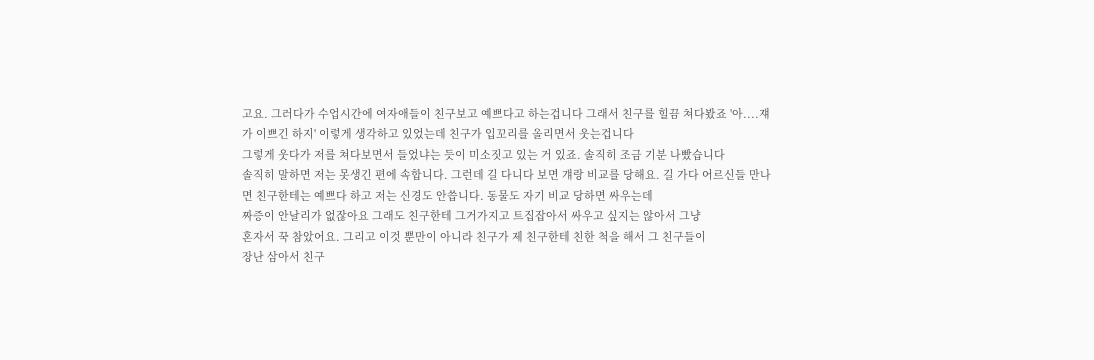고요. 그러다가 수업시간에 여자애들이 친구보고 예쁘다고 하는겁니다 그래서 친구를 힐끔 쳐다봤죠 '아....쟤가 이쁘긴 하지' 이렇게 생각하고 있었는데 친구가 입꼬리를 올리면서 웃는겁니다
그렇게 웃다가 저를 쳐다보면서 들었냐는 듯이 미소짓고 있는 거 있죠. 솔직히 조금 기분 나빴습니다
솔직히 말하면 저는 못생긴 편에 속합니다. 그런데 길 다니다 보면 걔랑 비교를 당해요. 길 가다 어르신들 만나면 친구한테는 예쁘다 하고 저는 신경도 안씁니다. 동물도 자기 비교 당하면 싸우는데
짜증이 안날리가 없잖아요 그래도 친구한테 그거가지고 트집잡아서 싸우고 싶지는 않아서 그냥
혼자서 꾹 참았어요. 그리고 이것 뿐만이 아니라 친구가 제 친구한테 친한 척을 해서 그 친구들이
장난 삼아서 친구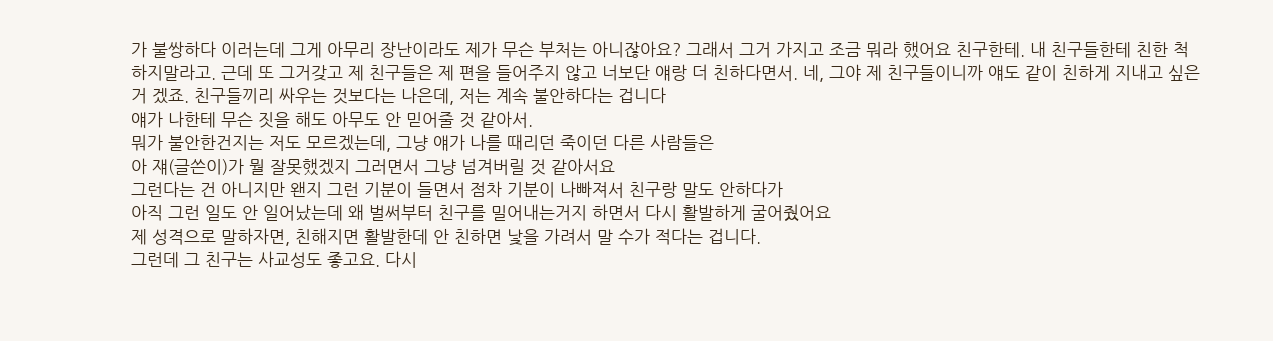가 불쌍하다 이러는데 그게 아무리 장난이라도 제가 무슨 부처는 아니잖아요? 그래서 그거 가지고 조금 뭐라 했어요 친구한테. 내 친구들한테 친한 척 하지말라고. 근데 또 그거갖고 제 친구들은 제 편을 들어주지 않고 너보단 얘랑 더 친하다면서. 네, 그야 제 친구들이니까 얘도 같이 친하게 지내고 싶은 거 겠죠. 친구들끼리 싸우는 것보다는 나은데, 저는 계속 불안하다는 겁니다
얘가 나한테 무슨 짓을 해도 아무도 안 믿어줄 것 같아서.
뭐가 불안한건지는 저도 모르겠는데, 그냥 얘가 나를 때리던 죽이던 다른 사람들은
아 쟤(글쓴이)가 뭘 잘못했겠지 그러면서 그냥 넘겨버릴 것 같아서요
그런다는 건 아니지만 왠지 그런 기분이 들면서 점차 기분이 나빠져서 친구랑 말도 안하다가
아직 그런 일도 안 일어났는데 왜 벌써부터 친구를 밀어내는거지 하면서 다시 활발하게 굴어줬어요
제 성격으로 말하자면, 친해지면 활발한데 안 친하면 낯을 가려서 말 수가 적다는 겁니다.
그런데 그 친구는 사교성도 좋고요. 다시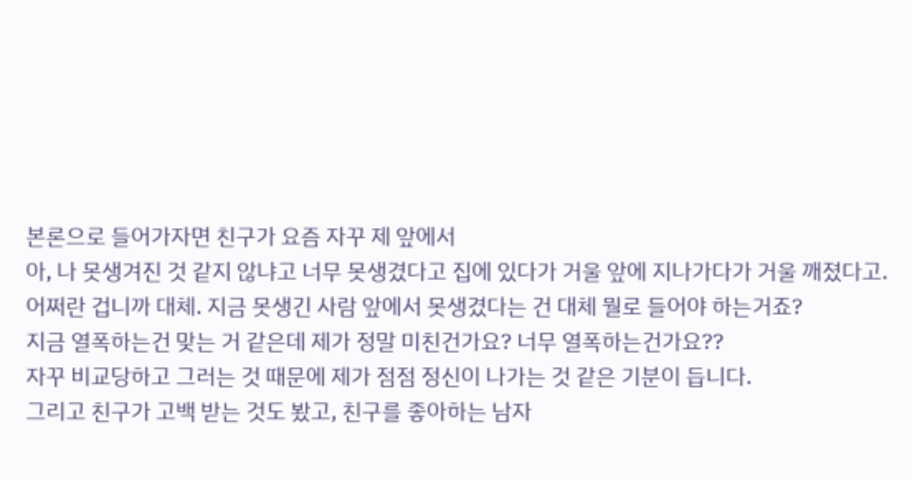본론으로 들어가자면 친구가 요즘 자꾸 제 앞에서
아, 나 못생겨진 것 같지 않냐고 너무 못생겼다고 집에 있다가 거울 앞에 지나가다가 거울 깨졌다고.
어쩌란 겁니까 대체. 지금 못생긴 사람 앞에서 못생겼다는 건 대체 뭘로 들어야 하는거죠?
지금 열폭하는건 맞는 거 같은데 제가 정말 미친건가요? 너무 열폭하는건가요??
자꾸 비교당하고 그러는 것 때문에 제가 점점 정신이 나가는 것 같은 기분이 듭니다.
그리고 친구가 고백 받는 것도 봤고, 친구를 좋아하는 남자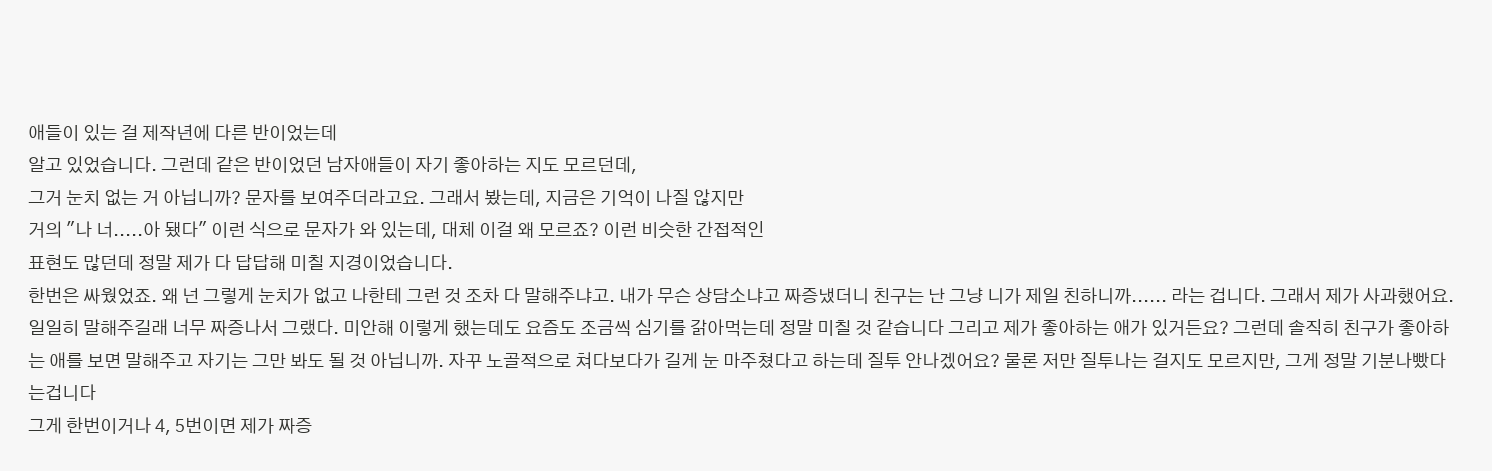애들이 있는 걸 제작년에 다른 반이었는데
알고 있었습니다. 그런데 같은 반이었던 남자애들이 자기 좋아하는 지도 모르던데,
그거 눈치 없는 거 아닙니까? 문자를 보여주더라고요. 그래서 봤는데, 지금은 기억이 나질 않지만
거의 "나 너.....아 됐다" 이런 식으로 문자가 와 있는데, 대체 이걸 왜 모르죠? 이런 비슷한 간접적인
표현도 많던데 정말 제가 다 답답해 미칠 지경이었습니다.
한번은 싸웠었죠. 왜 넌 그렇게 눈치가 없고 나한테 그런 것 조차 다 말해주냐고. 내가 무슨 상담소냐고 짜증냈더니 친구는 난 그냥 니가 제일 친하니까...... 라는 겁니다. 그래서 제가 사과했어요.
일일히 말해주길래 너무 짜증나서 그랬다. 미안해 이렇게 했는데도 요즘도 조금씩 심기를 갉아먹는데 정말 미칠 것 같습니다 그리고 제가 좋아하는 애가 있거든요? 그런데 솔직히 친구가 좋아하는 애를 보면 말해주고 자기는 그만 봐도 될 것 아닙니까. 자꾸 노골적으로 쳐다보다가 길게 눈 마주쳤다고 하는데 질투 안나겠어요? 물론 저만 질투나는 걸지도 모르지만, 그게 정말 기분나빴다는겁니다
그게 한번이거나 4, 5번이면 제가 짜증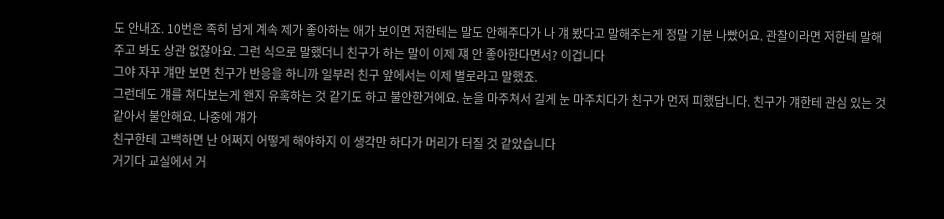도 안내죠. 10번은 족히 넘게 계속 제가 좋아하는 애가 보이면 저한테는 말도 안해주다가 나 걔 봤다고 말해주는게 정말 기분 나빴어요. 관찰이라면 저한테 말해주고 봐도 상관 없잖아요. 그런 식으로 말했더니 친구가 하는 말이 이제 쟤 안 좋아한다면서? 이겁니다
그야 자꾸 걔만 보면 친구가 반응을 하니까 일부러 친구 앞에서는 이제 별로라고 말했죠.
그런데도 걔를 쳐다보는게 왠지 유혹하는 것 같기도 하고 불안한거에요. 눈을 마주쳐서 길게 눈 마주치다가 친구가 먼저 피했답니다. 친구가 걔한테 관심 있는 것 같아서 불안해요. 나중에 걔가
친구한테 고백하면 난 어쩌지 어떻게 해야하지 이 생각만 하다가 머리가 터질 것 같았습니다
거기다 교실에서 거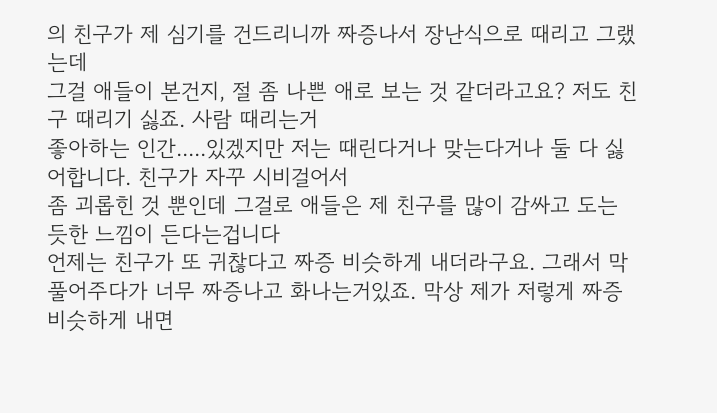의 친구가 제 심기를 건드리니까 짜증나서 장난식으로 때리고 그랬는데
그걸 애들이 본건지, 절 좀 나쁜 애로 보는 것 같더라고요? 저도 친구 때리기 싫죠. 사람 때리는거
좋아하는 인간.....있겠지만 저는 때린다거나 맞는다거나 둘 다 싫어합니다. 친구가 자꾸 시비걸어서
좀 괴롭힌 것 뿐인데 그걸로 애들은 제 친구를 많이 감싸고 도는 듯한 느낌이 든다는겁니다
언제는 친구가 또 귀찮다고 짜증 비슷하게 내더라구요. 그래서 막 풀어주다가 너무 짜증나고 화나는거있죠. 막상 제가 저렇게 짜증 비슷하게 내면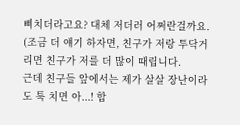삐치더라고요? 대체 저더러 어쩌란걸까요.
(조금 더 얘기 하자면, 친구가 저랑 투닥거리면 친구가 저를 더 많이 때립니다.
근데 친구들 앞에서는 제가 살살 장난이라도 툭 치면 아...! 합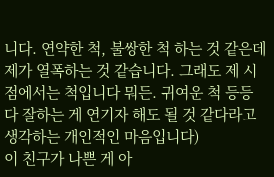니다. 연약한 척, 불쌍한 척 하는 것 같은데 제가 열폭하는 것 같습니다. 그래도 제 시점에서는 척입니다 뭐든. 귀여운 척 등등 다 잘하는 게 연기자 해도 될 것 같다라고 생각하는 개인적인 마음입니다)
이 친구가 나쁜 게 아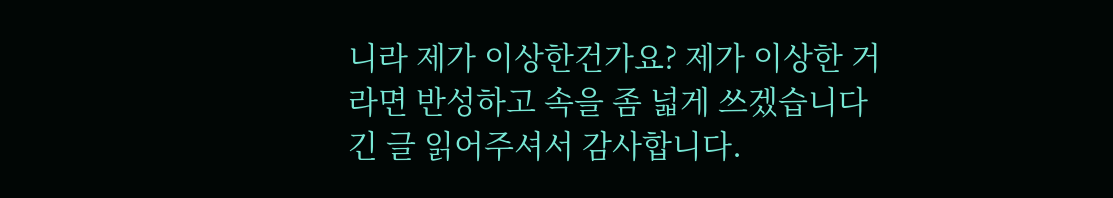니라 제가 이상한건가요? 제가 이상한 거라면 반성하고 속을 좀 넓게 쓰겠습니다 긴 글 읽어주셔서 감사합니다.